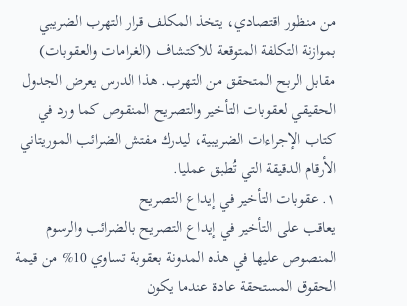من منظور اقتصادي، يتخذ المكلف قرار التهرب الضريبي بموازنة التكلفة المتوقعة للاكتشاف (الغرامات والعقوبات) مقابل الربح المتحقق من التهرب. هذا الدرس يعرض الجدول الحقيقي لعقوبات التأخير والتصريح المنقوص كما ورد في كتاب الإجراءات الضريبية، ليدرك مفتش الضرائب الموريتاني الأرقام الدقيقة التي تُطبق عمليا.
١. عقوبات التأخير في إيداع التصريح
يعاقب على التأخير في إيداع التصريح بالضرائب والرسوم المنصوص عليها في هذه المدونة بعقوبة تساوي 10% من قيمة الحقوق المستحقة عادة عندما يكون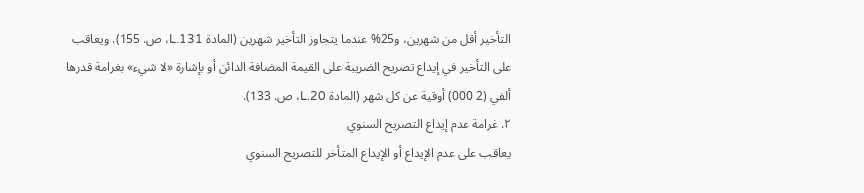التأخير أقل من شهرين، و25% عندما يتجاوز التأخير شهرين (المادة L.131، ص. 155). ويعاقب على التأخير في إيداع تصريح الضريبة على القيمة المضافة الدائن أو بإشارة «لا شيء» بغرامة قدرها ألفي (2 000) أوقية عن كل شهر (المادة L.20، ص. 133).
٢. غرامة عدم إيداع التصريح السنوي
يعاقب على عدم الإيداع أو الإيداع المتأخر للتصريح السنوي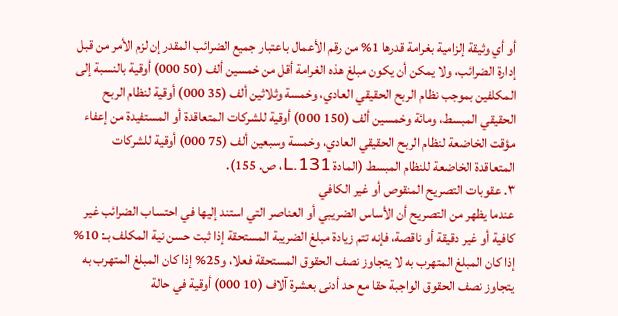أو أي وثيقة إلزامية بغرامة قدرها 1% من رقم الأعمال باعتبار جميع الضرائب المقدر إن لزم الأمر من قبل إدارة الضرائب، ولا يمكن أن يكون مبلغ هذه الغرامة أقل من خمسين ألف (50 000) أوقية بالنسبة إلى المكلفين بموجب نظام الربح الحقيقي العادي، وخمسة وثلاثين ألف (35 000) أوقية لنظام الربح الحقيقي المبسط، ومائة وخمسين ألف (150 000) أوقية للشركات المتعاقدة أو المستفيدة من إعفاء مؤقت الخاضعة لنظام الربح الحقيقي العادي، وخمسة وسبعين ألف (75 000) أوقية للشركات المتعاقدة الخاضعة للنظام المبسط (المادة L.131، ص. 155).
٣. عقوبات التصريح المنقوص أو غير الكافي
عندما يظهر من التصريح أن الأساس الضريبي أو العناصر التي استند إليها في احتساب الضرائب غير كافية أو غير دقيقة أو ناقصة، فإنه تتم زيادة مبلغ الضريبة المستحقة إذا ثبت حسن نية المكلف بـ: 10% إذا كان المبلغ المتهرب به لا يتجاوز نصف الحقوق المستحقة فعلا، و25% إذا كان المبلغ المتهرب به يتجاوز نصف الحقوق الواجبة حقا مع حد أدنى بعشرة آلاف (10 000) أوقية في حالة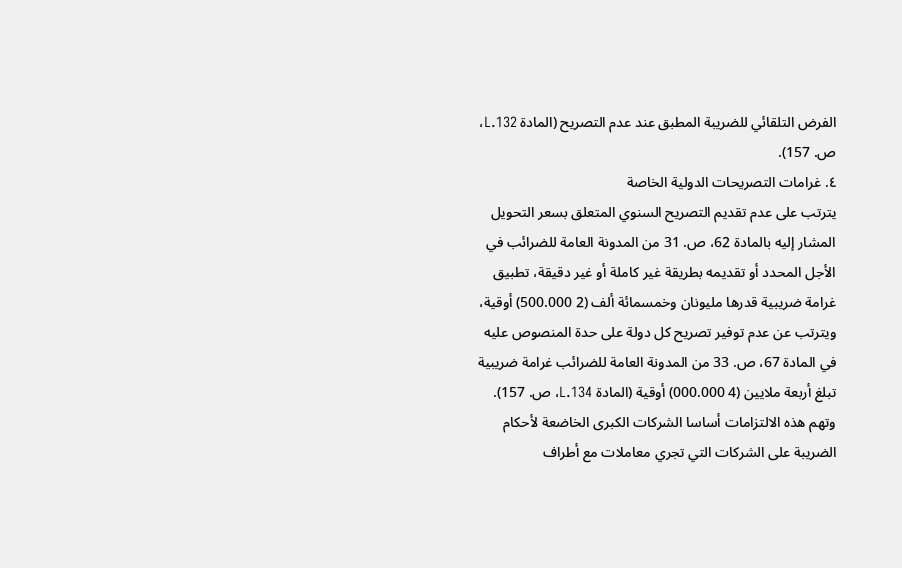الفرض التلقائي للضريبة المطبق عند عدم التصريح (المادة L.132، ص. 157).
٤. غرامات التصريحات الدولية الخاصة
يترتب على عدم تقديم التصريح السنوي المتعلق بسعر التحويل المشار إليه بالمادة 62، ص. 31 من المدونة العامة للضرائب في الأجل المحدد أو تقديمه بطريقة غير كاملة أو غير دقيقة، تطبيق غرامة ضريبية قدرها مليونان وخمسمائة ألف (2 500.000) أوقية، ويترتب عن عدم توفير تصريح كل دولة على حدة المنصوص عليه في المادة 67، ص. 33 من المدونة العامة للضرائب غرامة ضريبية تبلغ أربعة ملايين (4 000.000) أوقية (المادة L.134، ص. 157). وتهم هذه الالتزامات أساسا الشركات الكبرى الخاضعة لأحكام الضريبة على الشركات التي تجري معاملات مع أطراف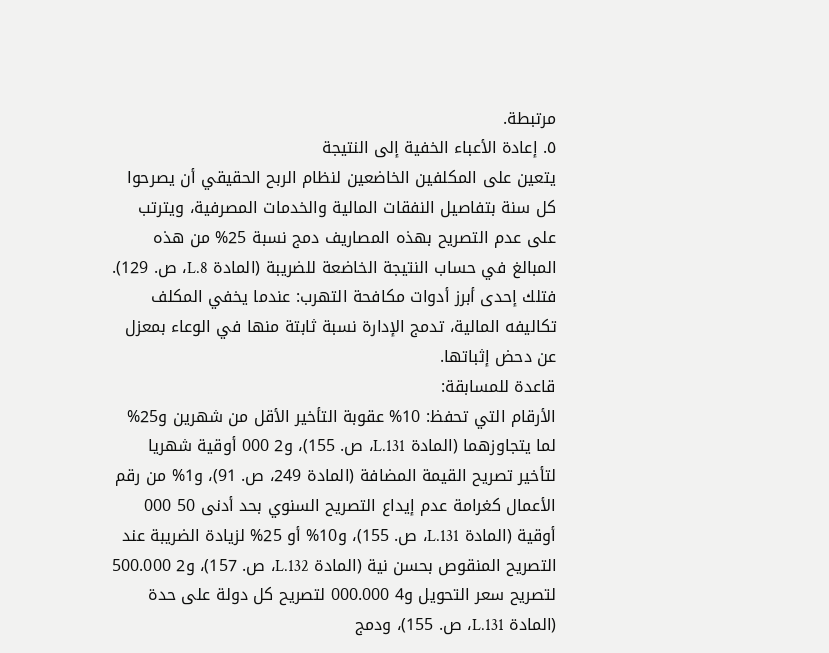مرتبطة.
٥. إعادة الأعباء الخفية إلى النتيجة
يتعين على المكلفين الخاضعين لنظام الربح الحقيقي أن يصرحوا كل سنة بتفاصيل النفقات المالية والخدمات المصرفية، ويترتب على عدم التصريح بهذه المصاريف دمج نسبة 25% من هذه المبالغ في حساب النتيجة الخاضعة للضريبة (المادة L.8، ص. 129). فتلك إحدى أبرز أدوات مكافحة التهرب: عندما يخفي المكلف تكاليفه المالية، تدمج الإدارة نسبة ثابتة منها في الوعاء بمعزل عن دحض إثباتها.
قاعدة للمسابقة:
الأرقام التي تحفظ: 10% عقوبة التأخير الأقل من شهرين و25% لما يتجاوزهما (المادة L.131، ص. 155)، و2 000 أوقية شهريا لتأخير تصريح القيمة المضافة (المادة 249، ص. 91)، و1% من رقم الأعمال كغرامة عدم إيداع التصريح السنوي بحد أدنى 50 000 أوقية (المادة L.131، ص. 155)، و10% أو 25% لزيادة الضريبة عند التصريح المنقوص بحسن نية (المادة L.132، ص. 157)، و2 500.000 لتصريح سعر التحويل و4 000.000 لتصريح كل دولة على حدة (المادة L.131، ص. 155)، ودمج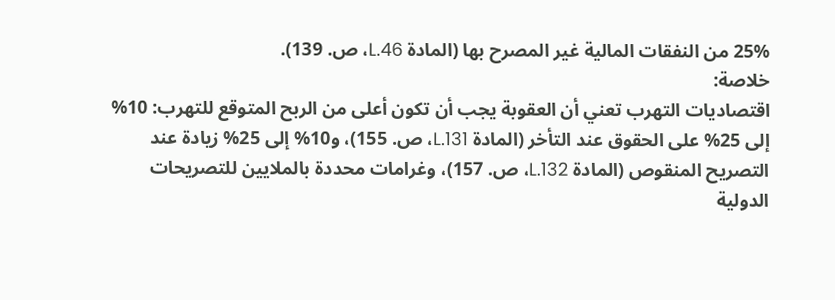25% من النفقات المالية غير المصرح بها (المادة L.46، ص. 139).
خلاصة:
اقتصاديات التهرب تعني أن العقوبة يجب أن تكون أعلى من الربح المتوقع للتهرب: 10% إلى 25% على الحقوق عند التأخر (المادة L.131، ص. 155)، و10% إلى 25% زيادة عند التصريح المنقوص (المادة L.132، ص. 157)، وغرامات محددة بالملايين للتصريحات الدولية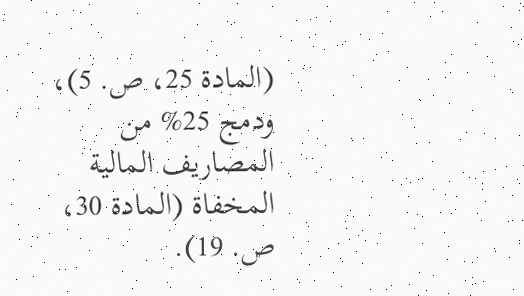(المادة 25، ص. 5)، ودمج 25% من المصاريف المالية المخفاة (المادة 30، ص. 19).